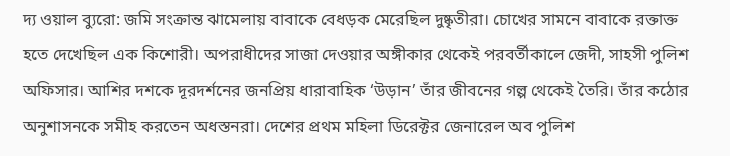দ্য ওয়াল ব্যুরো: জমি সংক্রান্ত ঝামেলায় বাবাকে বেধড়ক মেরেছিল দুষ্কৃতীরা। চোখের সামনে বাবাকে রক্তাক্ত হতে দেখেছিল এক কিশোরী। অপরাধীদের সাজা দেওয়ার অঙ্গীকার থেকেই পরবর্তীকালে জেদী, সাহসী পুলিশ অফিসার। আশির দশকে দূরদর্শনের জনপ্রিয় ধারাবাহিক ‘উড়ান’ তাঁর জীবনের গল্প থেকেই তৈরি। তাঁর কঠোর অনুশাসনকে সমীহ করতেন অধস্তনরা। দেশের প্রথম মহিলা ডিরেক্টর জেনারেল অব পুলিশ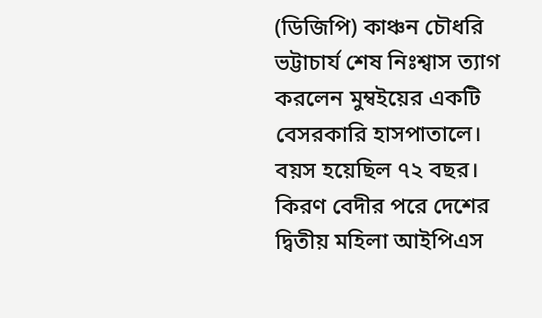(ডিজিপি) কাঞ্চন চৌধরি ভট্টাচার্য শেষ নিঃশ্বাস ত্যাগ করলেন মুম্বইয়ের একটি বেসরকারি হাসপাতালে। বয়স হয়েছিল ৭২ বছর।
কিরণ বেদীর পরে দেশের দ্বিতীয় মহিলা আইপিএস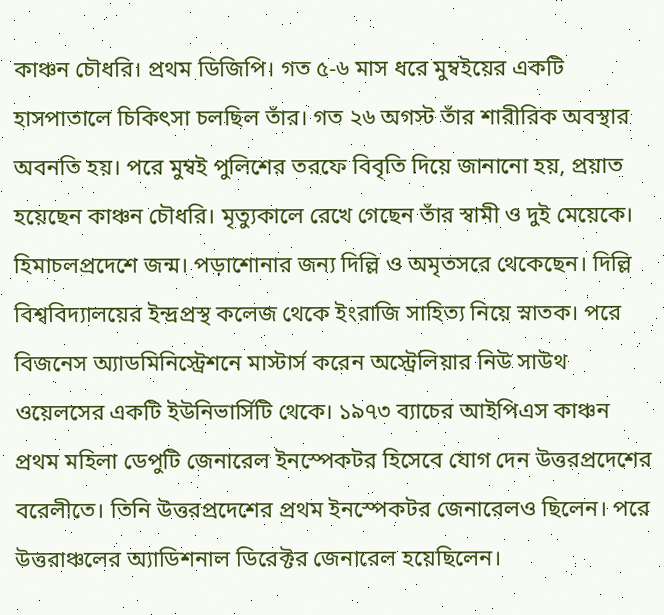কাঞ্চন চৌধরি। প্রথম ডিজিপি। গত ৫-৬ মাস ধরে মুম্বইয়ের একটি হাসপাতালে চিকিৎসা চলছিল তাঁর। গত ২৬ অগস্ট তাঁর শারীরিক অবস্থার অবনতি হয়। পরে মুম্বই পুলিশের তরফে বিবৃতি দিয়ে জানানো হয়, প্রয়াত হয়েছেন কাঞ্চন চৌধরি। মৃত্যুকালে রেখে গেছেন তাঁর স্বামী ও দুই মেয়েকে।
হিমাচলপ্রদেশে জন্ম। পড়াশোনার জন্য দিল্লি ও অমৃতসরে থেকেছেন। দিল্লি বিশ্ববিদ্যালয়ের ইন্দ্রপ্রস্থ কলেজ থেকে ইংরাজি সাহিত্য নিয়ে স্নাতক। পরে বিজনেস অ্যাডমিনিস্ট্রেশনে মাস্টার্স করেন অস্ট্রেলিয়ার নিউ সাউথ ওয়েলসের একটি ইউনিভার্সিটি থেকে। ১৯৭৩ ব্যাচের আইপিএস কাঞ্চন প্রথম মহিলা ডেপুটি জেনারেল ইনস্পেকটর হিসেবে যোগ দেন উত্তরপ্রদেশের বরেলীতে। তিনি উত্তরপ্রদেশের প্রথম ইনস্পেকটর জেনারেলও ছিলেন। পরে উত্তরাঞ্চলের অ্যাডিশনাল ডিরেক্টর জেনারেল হয়েছিলেন।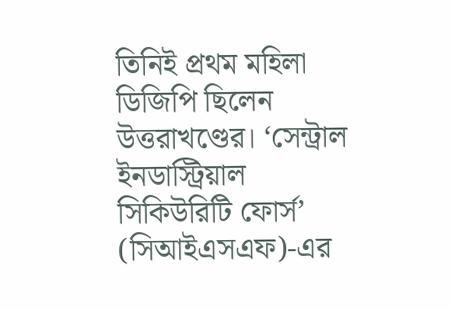তিনিই প্রথম মহিলা ডিজিপি ছিলেন উত্তরাখণ্ডের। ‘সেন্ট্রাল ইনডাস্ট্রিয়াল সিকিউরিটি ফোর্স’ (সিআইএসএফ)-এর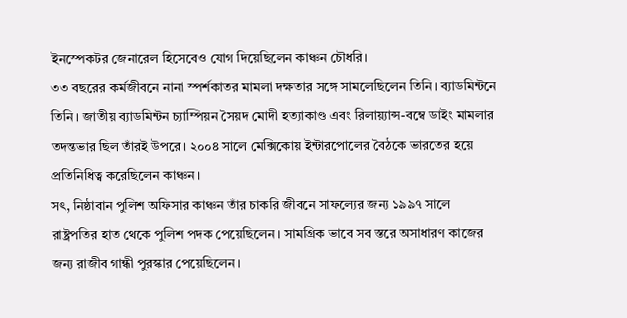ইনস্পেকটর জেনারেল হিসেবেও যোগ দিয়েছিলেন কাঞ্চন চৌধরি।
৩৩ বছরের কর্মজীবনে নানা স্পর্শকাতর মামলা দক্ষতার সঙ্গে সামলেছিলেন তিনি। ব্যাডমিন্টনে তিনি। জাতীয় ব্যাডমিন্টন চ্যাম্পিয়ন সৈয়দ মোদী হত্যাকাণ্ড এবং রিলায়্যান্স-বম্বে ডাইং মামলার তদন্তভার ছিল তাঁরই উপরে। ২০০৪ সালে মেক্সিকোয় ইন্টারপোলের বৈঠকে ভারতের হয়ে প্রতিনিধিত্ব করেছিলেন কাঞ্চন।
সৎ, নিষ্ঠাবান পুলিশ অফিসার কাঞ্চন তাঁর চাকরি জীবনে সাফল্যের জন্য ১৯৯৭ সালে রাষ্ট্রপতির হাত থেকে পুলিশ পদক পেয়েছিলেন। সামগ্রিক ভাবে সব স্তরে অসাধারণ কাজের জন্য রাজীব গান্ধী পুরস্কার পেয়েছিলেন।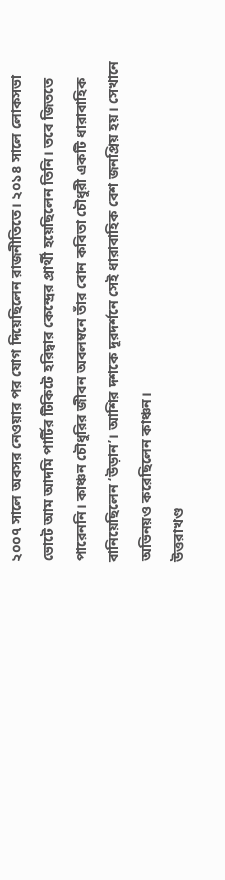২০০৭ সালে অবসর নেওয়ার পর যোগ দিয়েছিলেন রাজনীতিতে। ২০১৪ সালে লোকসভা ভোটে আম আদমি পার্টির টিকিটে হরিদ্বার কেন্দ্রের প্রার্থী হয়েছিলেন তিনি। তবে জিততে পারেননি। কাঞ্চন চৌধুরির জীবন অবলম্বনে তাঁর বোন কবিতা চৌধুরী একটি ধারাবাহিক বানিয়েছিলেন ‘উড়ান’। আশির দশকে দূরদর্শনে সেই ধারাবাহিক বেশ জনপ্রিয় হয়। সেখানে অভিনয়ও করেছিলেন কাঞ্চন।
উত্তরাখণ্ড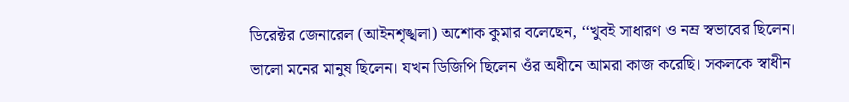ডিরেক্টর জেনারেল (আইনশৃঙ্খলা) অশোক কুমার বলেছেন, ‘‘খুবই সাধারণ ও নম্র স্বভাবের ছিলেন। ভালো মনের মানুষ ছিলেন। যখন ডিজিপি ছিলেন ওঁর অধীনে আমরা কাজ করেছি। সকলকে স্বাধীন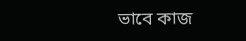ভাবে কাজ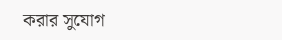করার সুযোগ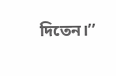দিতেন।’’